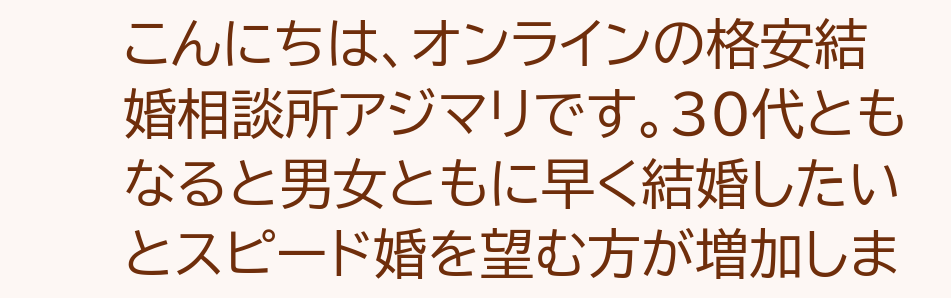こんにちは、オンラインの格安結婚相談所アジマリです。30代ともなると男女ともに早く結婚したいとスピード婚を望む方が増加しま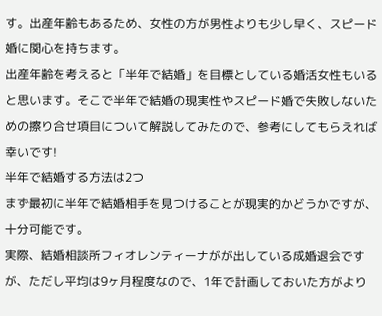す。出産年齢もあるため、女性の方が男性よりも少し早く、スピード婚に関心を持ちます。
出産年齢を考えると「半年で結婚」を目標としている婚活女性もいると思います。そこで半年で結婚の現実性やスピード婚で失敗しないための擦り合せ項目について解説してみたので、参考にしてもらえれば幸いです!
半年で結婚する方法は2つ
まず最初に半年で結婚相手を見つけることが現実的かどうかですが、十分可能です。
実際、結婚相談所フィオレンティーナがが出している成婚退会ですが、ただし平均は9ヶ月程度なので、1年で計画しておいた方がより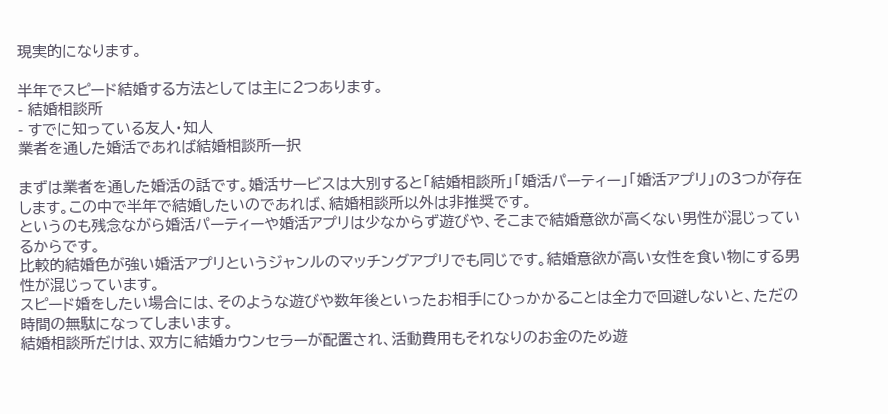現実的になります。

半年でスピード結婚する方法としては主に2つあります。
- 結婚相談所
- すでに知っている友人・知人
業者を通した婚活であれば結婚相談所一択

まずは業者を通した婚活の話です。婚活サービスは大別すると「結婚相談所」「婚活パーティー」「婚活アプリ」の3つが存在します。この中で半年で結婚したいのであれば、結婚相談所以外は非推奨です。
というのも残念ながら婚活パーティーや婚活アプリは少なからず遊びや、そこまで結婚意欲が高くない男性が混じっているからです。
比較的結婚色が強い婚活アプリというジャンルのマッチングアプリでも同じです。結婚意欲が高い女性を食い物にする男性が混じっています。
スピード婚をしたい場合には、そのような遊びや数年後といったお相手にひっかかることは全力で回避しないと、ただの時間の無駄になってしまいます。
結婚相談所だけは、双方に結婚カウンセラーが配置され、活動費用もそれなりのお金のため遊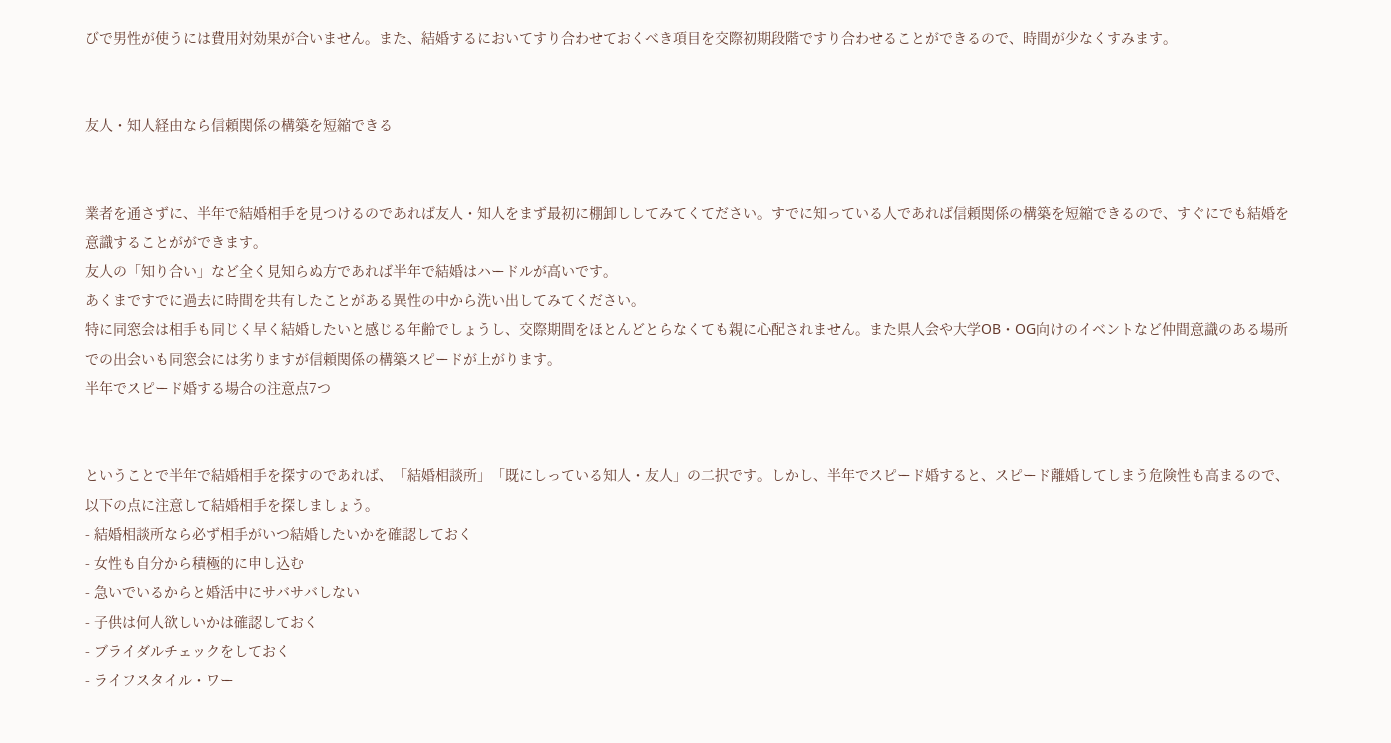びで男性が使うには費用対効果が合いません。また、結婚するにおいてすり合わせておくべき項目を交際初期段階ですり合わせることができるので、時間が少なくすみます。


友人・知人経由なら信頼関係の構築を短縮できる


業者を通さずに、半年で結婚相手を見つけるのであれば友人・知人をまず最初に棚卸ししてみてくてださい。すでに知っている人であれば信頼関係の構築を短縮できるので、すぐにでも結婚を意識することがができます。
友人の「知り合い」など全く見知らぬ方であれば半年で結婚はハードルが高いです。
あくまですでに過去に時間を共有したことがある異性の中から洗い出してみてください。
特に同窓会は相手も同じく早く結婚したいと感じる年齢でしょうし、交際期間をほとんどとらなくても親に心配されません。また県人会や大学OB・OG向けのイベントなど仲間意識のある場所での出会いも同窓会には劣りますが信頼関係の構築スピードが上がります。
半年でスピード婚する場合の注意点7つ


ということで半年で結婚相手を探すのであれば、「結婚相談所」「既にしっている知人・友人」の二択です。しかし、半年でスピード婚すると、スピード離婚してしまう危険性も高まるので、以下の点に注意して結婚相手を探しましょう。
- 結婚相談所なら必ず相手がいつ結婚したいかを確認しておく
- 女性も自分から積極的に申し込む
- 急いでいるからと婚活中にサバサバしない
- 子供は何人欲しいかは確認しておく
- ブライダルチェックをしておく
- ライフスタイル・ワー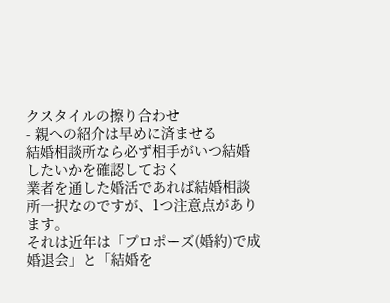クスタイルの擦り合わせ
- 親への紹介は早めに済ませる
結婚相談所なら必ず相手がいつ結婚したいかを確認しておく
業者を通した婚活であれば結婚相談所一択なのですが、1つ注意点があります。
それは近年は「プロポーズ(婚約)で成婚退会」と「結婚を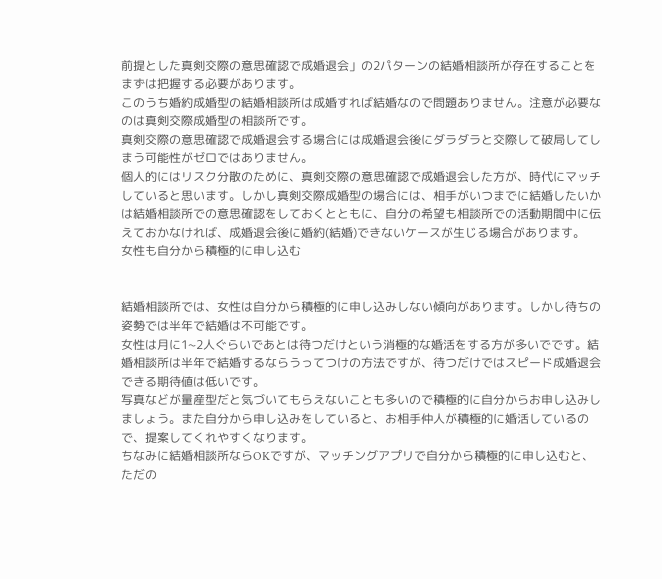前提とした真剣交際の意思確認で成婚退会」の2パターンの結婚相談所が存在することをまずは把握する必要があります。
このうち婚約成婚型の結婚相談所は成婚すれば結婚なので問題ありません。注意が必要なのは真剣交際成婚型の相談所です。
真剣交際の意思確認で成婚退会する場合には成婚退会後にダラダラと交際して破局してしまう可能性がゼロではありません。
個人的にはリスク分散のために、真剣交際の意思確認で成婚退会した方が、時代にマッチしていると思います。しかし真剣交際成婚型の場合には、相手がいつまでに結婚したいかは結婚相談所での意思確認をしておくとともに、自分の希望も相談所での活動期間中に伝えておかなければ、成婚退会後に婚約(結婚)できないケースが生じる場合があります。
女性も自分から積極的に申し込む


結婚相談所では、女性は自分から積極的に申し込みしない傾向があります。しかし待ちの姿勢では半年で結婚は不可能です。
女性は月に1~2人ぐらいであとは待つだけという消極的な婚活をする方が多いでです。結婚相談所は半年で結婚するならうってつけの方法ですが、待つだけではスピード成婚退会できる期待値は低いです。
写真などが量産型だと気づいてもらえないことも多いので積極的に自分からお申し込みしましょう。また自分から申し込みをしていると、お相手仲人が積極的に婚活しているので、提案してくれやすくなります。
ちなみに結婚相談所ならOKですが、マッチングアプリで自分から積極的に申し込むと、ただの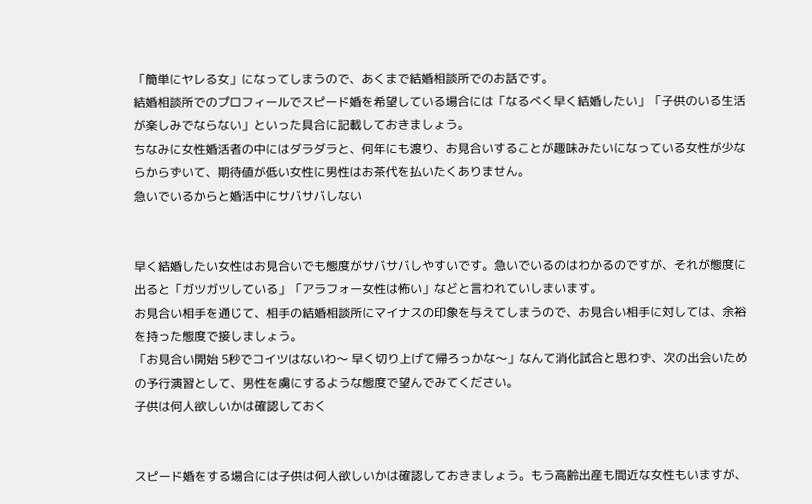「簡単にヤレる女」になってしまうので、あくまで結婚相談所でのお話です。
結婚相談所でのプロフィールでスピード婚を希望している場合には「なるべく早く結婚したい」「子供のいる生活が楽しみでならない」といった具合に記載しておきましょう。
ちなみに女性婚活者の中にはダラダラと、何年にも渡り、お見合いすることが趣味みたいになっている女性が少ならからずいて、期待値が低い女性に男性はお茶代を払いたくありません。
急いでいるからと婚活中にサバサバしない


早く結婚したい女性はお見合いでも態度がサバサバしやすいです。急いでいるのはわかるのですが、それが態度に出ると「ガツガツしている」「アラフォー女性は怖い」などと言われていしまいます。
お見合い相手を通じて、相手の結婚相談所にマイナスの印象を与えてしまうので、お見合い相手に対しては、余裕を持った態度で接しましょう。
「お見合い開始 5秒でコイツはないわ〜 早く切り上げて帰ろっかな〜」なんて消化試合と思わず、次の出会いための予行演習として、男性を虜にするような態度で望んでみてください。
子供は何人欲しいかは確認しておく


スピード婚をする場合には子供は何人欲しいかは確認しておきましょう。もう高齢出産も間近な女性もいますが、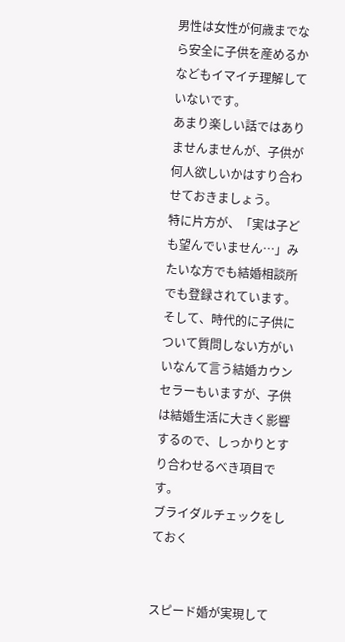男性は女性が何歳までなら安全に子供を産めるかなどもイマイチ理解していないです。
あまり楽しい話ではありませんませんが、子供が何人欲しいかはすり合わせておきましょう。
特に片方が、「実は子ども望んでいません…」みたいな方でも結婚相談所でも登録されています。そして、時代的に子供について質問しない方がいいなんて言う結婚カウンセラーもいますが、子供は結婚生活に大きく影響するので、しっかりとすり合わせるべき項目です。
ブライダルチェックをしておく


スピード婚が実現して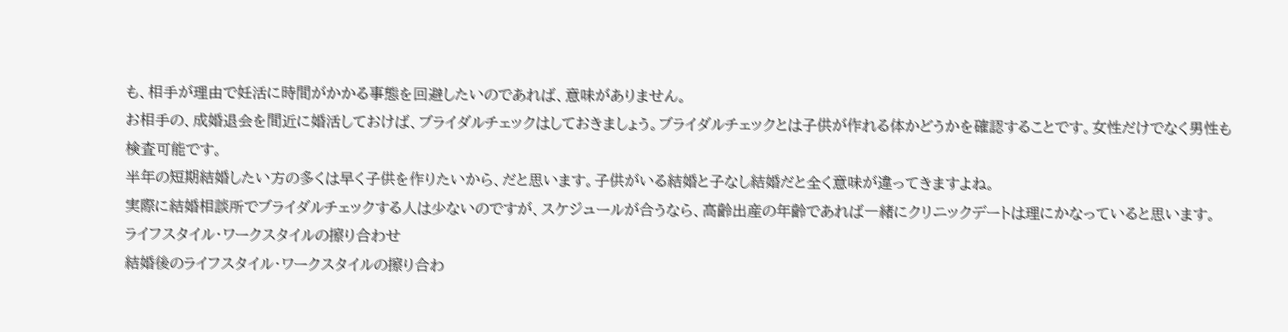も、相手が理由で妊活に時間がかかる事態を回避したいのであれば、意味がありません。
お相手の、成婚退会を間近に婚活しておけば、ブライダルチェックはしておきましょう。ブライダルチェックとは子供が作れる体かどうかを確認することです。女性だけでなく男性も検査可能です。
半年の短期結婚したい方の多くは早く子供を作りたいから、だと思います。子供がいる結婚と子なし結婚だと全く意味が違ってきますよね。
実際に結婚相談所でブライダルチェックする人は少ないのですが、スケジュールが合うなら、高齢出産の年齢であれば一緒にクリニックデートは理にかなっていると思います。
ライフスタイル・ワークスタイルの擦り合わせ
結婚後のライフスタイル・ワークスタイルの擦り合わ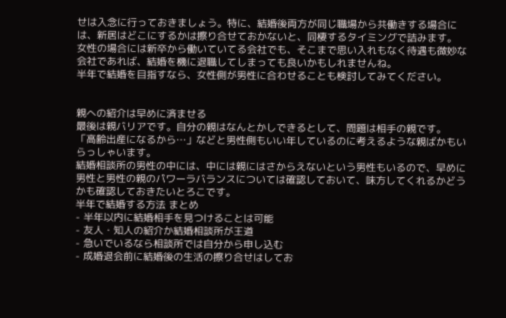せは入念に行っておきましょう。特に、結婚後両方が同じ職場から共働きする場合には、新居はどこにするかは擦り合せておかないと、同棲するタイミングで詰みます。
女性の場合には新卒から働いていてる会社でも、そこまで思い入れもなく待遇も微妙な会社であれば、結婚を機に退職してしまっても良いかもしれませんね。
半年で結婚を目指すなら、女性側が男性に合わせることも検討してみてください。


親への紹介は早めに済ませる
最後は親バリアです。自分の親はなんとかしできるとして、問題は相手の親です。
「高齢出産になるから…」などと男性側もいい年しているのに考えるような親ばかもいらっしゃいます。
結婚相談所の男性の中には、中には親にはさからえないという男性もいるので、早めに男性と男性の親のパワーラバランスについては確認しておいて、味方してくれるかどうかも確認しておきたいとろこです。
半年で結婚する方法 まとめ
- 半年以内に結婚相手を見つけることは可能
- 友人・知人の紹介か結婚相談所が王道
- 急いでいるなら相談所では自分から申し込む
- 成婚退会前に結婚後の生活の擦り合せはしてお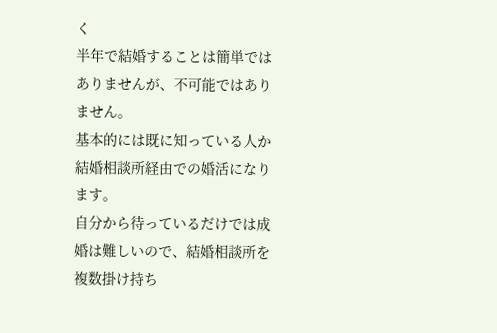く
半年で結婚することは簡単ではありませんが、不可能ではありません。
基本的には既に知っている人か結婚相談所経由での婚活になります。
自分から待っているだけでは成婚は難しいので、結婚相談所を複数掛け持ち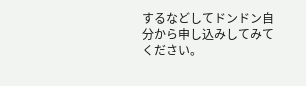するなどしてドンドン自分から申し込みしてみてください。